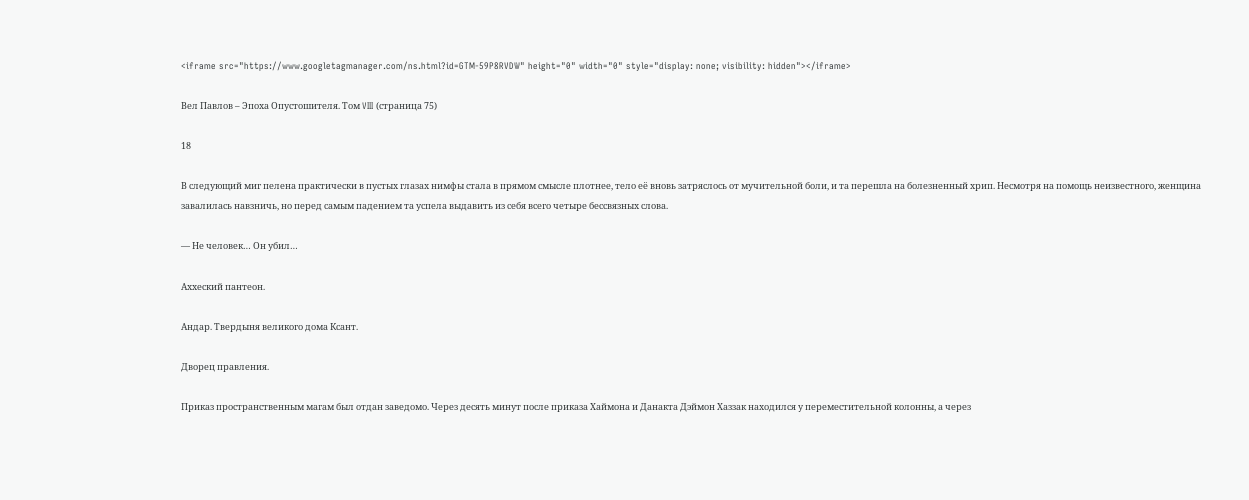<iframe src="https://www.googletagmanager.com/ns.html?id=GTM-59P8RVDW" height="0" width="0" style="display: none; visibility: hidden"></iframe>

Вел Павлов – Эпоха Опустошителя. Том VIII (страница 75)

18

В следующий миг пелена практически в пустых глазах нимфы стала в прямом смысле плотнее, тело её вновь затряслось от мучительной боли, и та перешла на болезненный хрип. Несмотря на помощь неизвестного, женщина завалилась навзничь, но перед самым падением та успела выдавить из себя всего четыре бессвязных слова.

— Не человек… Он убил…

Аххеский пантеон.

Андар. Твердыня великого дома Ксант.

Дворец правления.

Приказ пространственным магам был отдан заведомо. Через десять минут после приказа Хаймона и Данакта Дэймон Хаззак находился у переместительной колонны, а через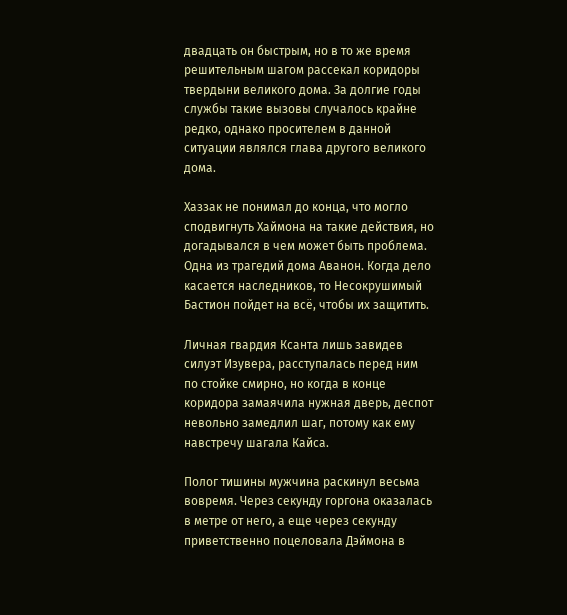двадцать он быстрым, но в то же время решительным шагом рассекал коридоры твердыни великого дома. За долгие годы службы такие вызовы случалось крайне редко, однако просителем в данной ситуации являлся глава другого великого дома.

Хаззак не понимал до конца, что могло сподвигнуть Хаймона на такие действия, но догадывался в чем может быть проблема. Одна из трагедий дома Аванон. Когда дело касается наследников, то Несокрушимый Бастион пойдет на всё, чтобы их защитить.

Личная гвардия Ксанта лишь завидев силуэт Изувера, расступалась перед ним по стойке смирно, но когда в конце коридора замаячила нужная дверь, деспот невольно замедлил шаг, потому как ему навстречу шагала Кайса.

Полог тишины мужчина раскинул весьма вовремя. Через секунду горгона оказалась в метре от него, а еще через секунду приветственно поцеловала Дэймона в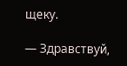щеку.

— Здравствуй,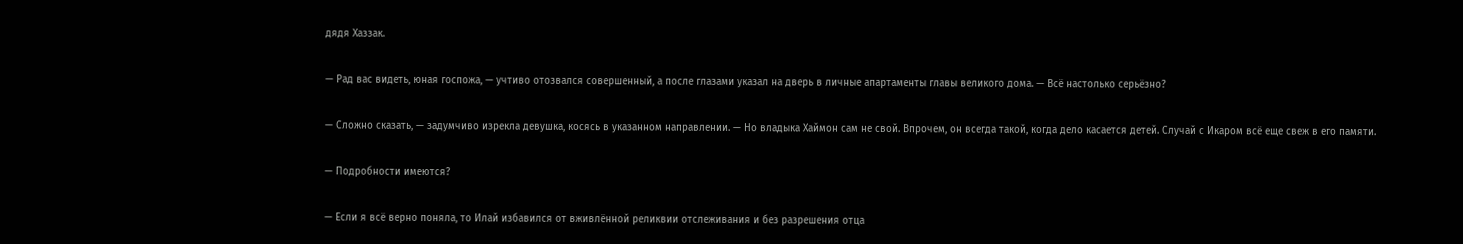дядя Хаззак.

— Рад вас видеть, юная госпожа, — учтиво отозвался совершенный, а после глазами указал на дверь в личные апартаменты главы великого дома. — Всё настолько серьёзно?

— Сложно сказать, — задумчиво изрекла девушка, косясь в указанном направлении. — Но владыка Хаймон сам не свой. Впрочем, он всегда такой, когда дело касается детей. Случай с Икаром всё еще свеж в его памяти.

— Подробности имеются?

— Если я всё верно поняла, то Илай избавился от вживлённой реликвии отслеживания и без разрешения отца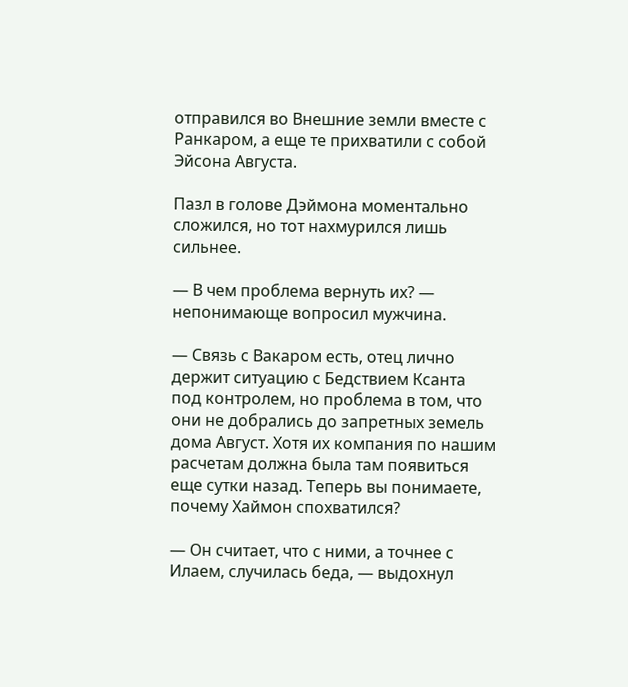отправился во Внешние земли вместе с Ранкаром, а еще те прихватили с собой Эйсона Августа.

Пазл в голове Дэймона моментально сложился, но тот нахмурился лишь сильнее.

— В чем проблема вернуть их? — непонимающе вопросил мужчина.

— Связь с Вакаром есть, отец лично держит ситуацию с Бедствием Ксанта под контролем, но проблема в том, что они не добрались до запретных земель дома Август. Хотя их компания по нашим расчетам должна была там появиться еще сутки назад. Теперь вы понимаете, почему Хаймон спохватился?

— Он считает, что с ними, а точнее с Илаем, случилась беда, — выдохнул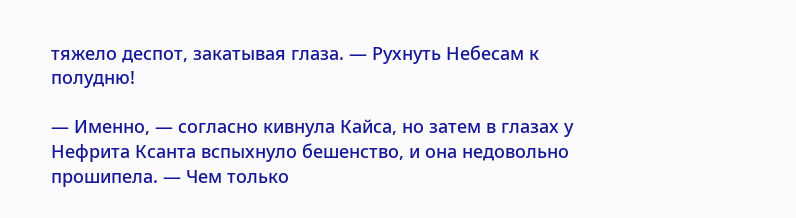тяжело деспот, закатывая глаза. — Рухнуть Небесам к полудню!

— Именно, — согласно кивнула Кайса, но затем в глазах у Нефрита Ксанта вспыхнуло бешенство, и она недовольно прошипела. — Чем только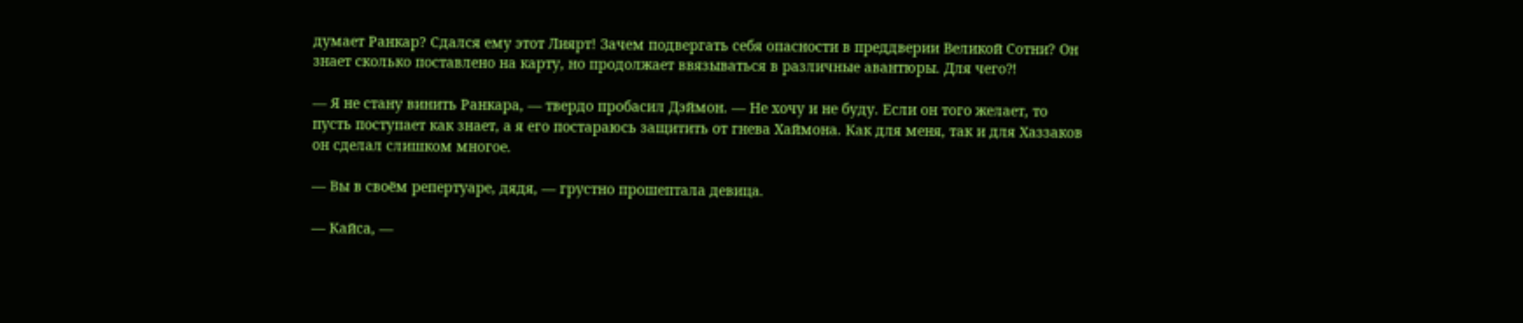думает Ранкар? Сдался ему этот Лиярт! Зачем подвергать себя опасности в преддверии Великой Сотни? Он знает сколько поставлено на карту, но продолжает ввязываться в различные авантюры. Для чего⁈

— Я не стану винить Ранкара, — твердо пробасил Дэймон. — Не хочу и не буду. Если он того желает, то пусть поступает как знает, а я его постараюсь защитить от гнева Хаймона. Как для меня, так и для Хаззаков он сделал слишком многое.

— Вы в своём репертуаре, дядя, — грустно прошептала девица.

— Кайса, —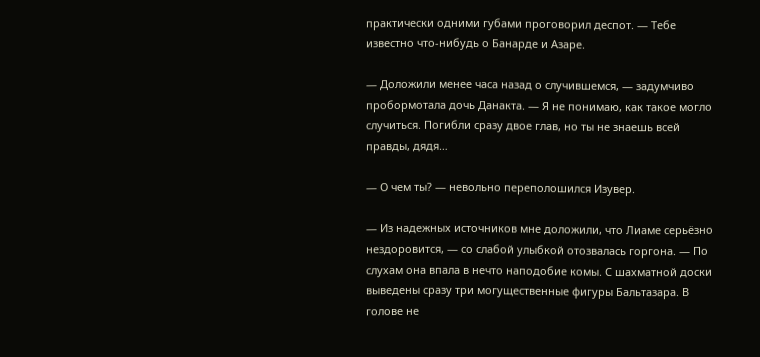практически одними губами проговорил деспот. — Тебе известно что-нибудь о Банарде и Азаре.

— Доложили менее часа назад о случившемся, — задумчиво пробормотала дочь Данакта. — Я не понимаю, как такое могло случиться. Погибли сразу двое глав, но ты не знаешь всей правды, дядя…

— О чем ты? — невольно переполошился Изувер.

— Из надежных источников мне доложили, что Лиаме серьёзно нездоровится, — со слабой улыбкой отозвалась горгона. — По слухам она впала в нечто наподобие комы. С шахматной доски выведены сразу три могущественные фигуры Бальтазара. В голове не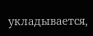укладывается,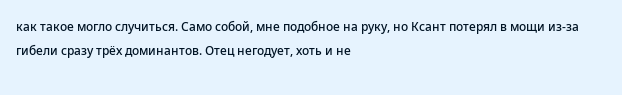как такое могло случиться. Само собой, мне подобное на руку, но Ксант потерял в мощи из-за гибели сразу трёх доминантов. Отец негодует, хоть и не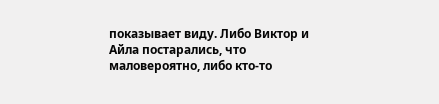показывает виду. Либо Виктор и Айла постарались, что маловероятно, либо кто-то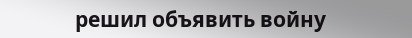решил объявить войну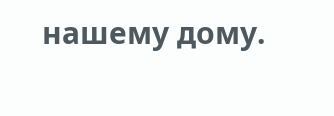нашему дому.